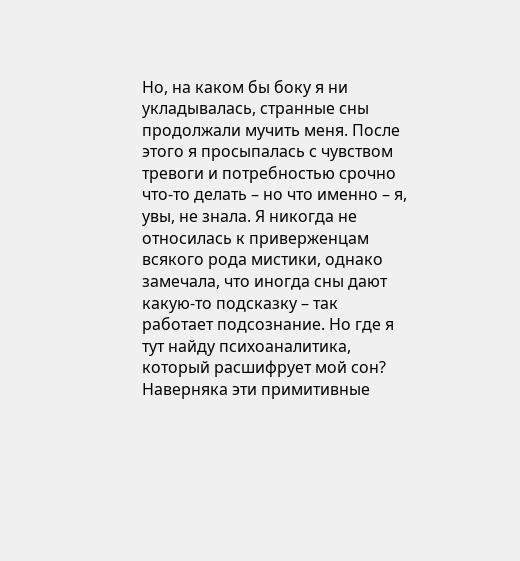Но, на каком бы боку я ни укладывалась, странные сны продолжали мучить меня. После этого я просыпалась с чувством тревоги и потребностью срочно что-то делать – но что именно – я, увы, не знала. Я никогда не относилась к приверженцам всякого рода мистики, однако замечала, что иногда сны дают какую-то подсказку – так работает подсознание. Но где я тут найду психоаналитика, который расшифрует мой сон? Наверняка эти примитивные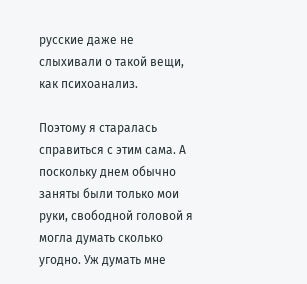русские даже не слыхивали о такой вещи, как психоанализ.

Поэтому я старалась справиться с этим сама. А поскольку днем обычно заняты были только мои руки, свободной головой я могла думать сколько угодно. Уж думать мне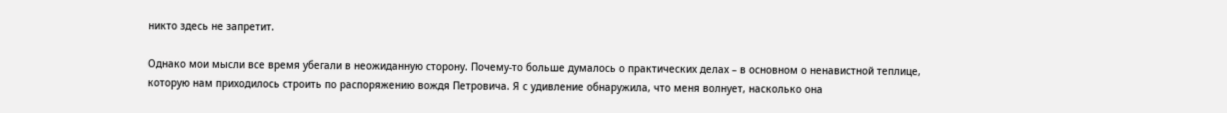никто здесь не запретит.

Однако мои мысли все время убегали в неожиданную сторону. Почему-то больше думалось о практических делах – в основном о ненавистной теплице, которую нам приходилось строить по распоряжению вождя Петровича. Я с удивление обнаружила, что меня волнует, насколько она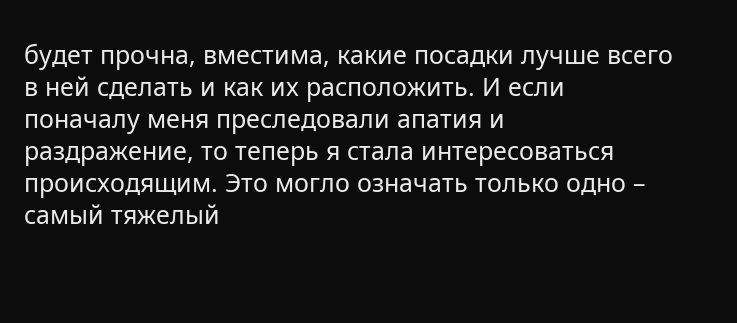будет прочна, вместима, какие посадки лучше всего в ней сделать и как их расположить. И если поначалу меня преследовали апатия и раздражение, то теперь я стала интересоваться происходящим. Это могло означать только одно – самый тяжелый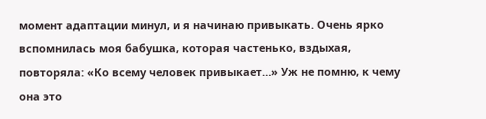момент адаптации минул, и я начинаю привыкать. Очень ярко вспомнилась моя бабушка, которая частенько, вздыхая, повторяла: «Ко всему человек привыкает…» Уж не помню, к чему она это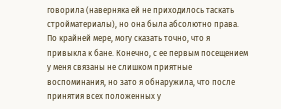говорила (наверняка ей не приходилось таскать стройматериалы), но она была абсолютно права. По крайней мере, могу сказать точно, что я привыкла к бане. Конечно, с ее первым посещением у меня связаны не слишком приятные воспоминания, но зато я обнаружила, что после принятия всех положенных у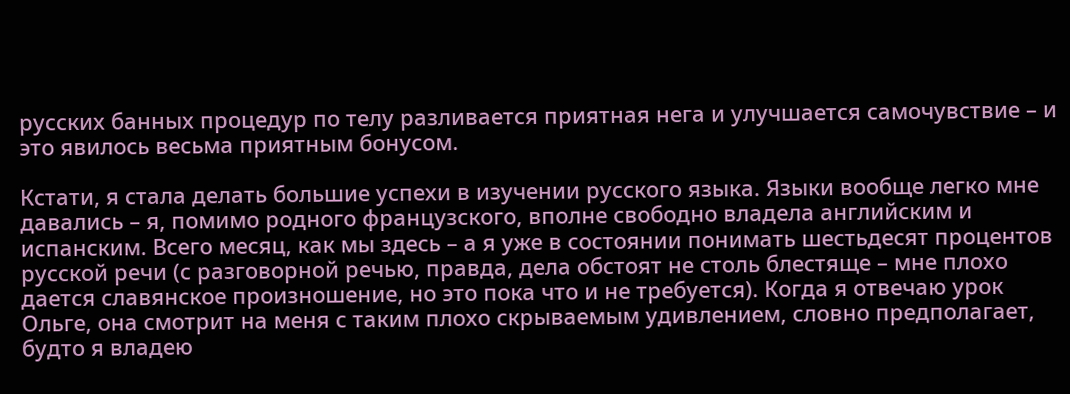русских банных процедур по телу разливается приятная нега и улучшается самочувствие – и это явилось весьма приятным бонусом.

Кстати, я стала делать большие успехи в изучении русского языка. Языки вообще легко мне давались – я, помимо родного французского, вполне свободно владела английским и испанским. Всего месяц, как мы здесь – а я уже в состоянии понимать шестьдесят процентов русской речи (с разговорной речью, правда, дела обстоят не столь блестяще – мне плохо дается славянское произношение, но это пока что и не требуется). Когда я отвечаю урок Ольге, она смотрит на меня с таким плохо скрываемым удивлением, словно предполагает, будто я владею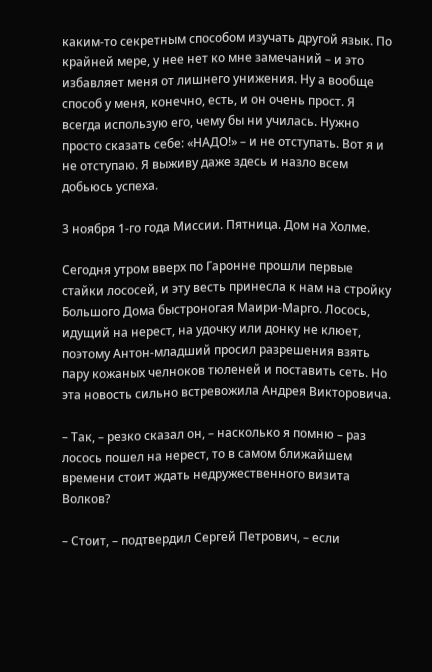каким-то секретным способом изучать другой язык. По крайней мере, у нее нет ко мне замечаний – и это избавляет меня от лишнего унижения. Ну а вообще способ у меня, конечно, есть, и он очень прост. Я всегда использую его, чему бы ни училась. Нужно просто сказать себе: «НАДО!» – и не отступать. Вот я и не отступаю. Я выживу даже здесь и назло всем добьюсь успеха.

3 ноября 1-го года Миссии. Пятница. Дом на Холме.

Сегодня утром вверх по Гаронне прошли первые стайки лососей, и эту весть принесла к нам на стройку Большого Дома быстроногая Маири-Марго. Лосось, идущий на нерест, на удочку или донку не клюет, поэтому Антон-младший просил разрешения взять пару кожаных челноков тюленей и поставить сеть. Но эта новость сильно встревожила Андрея Викторовича.

– Так, – резко сказал он, – насколько я помню – раз лосось пошел на нерест, то в самом ближайшем времени стоит ждать недружественного визита Волков?

– Стоит, – подтвердил Сергей Петрович, – если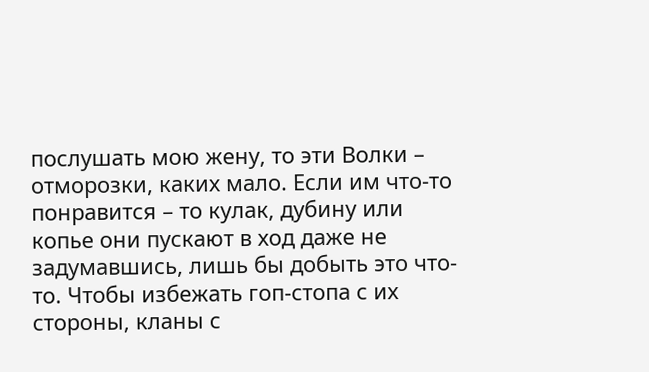послушать мою жену, то эти Волки – отморозки, каких мало. Если им что-то понравится – то кулак, дубину или копье они пускают в ход даже не задумавшись, лишь бы добыть это что-то. Чтобы избежать гоп-стопа с их стороны, кланы с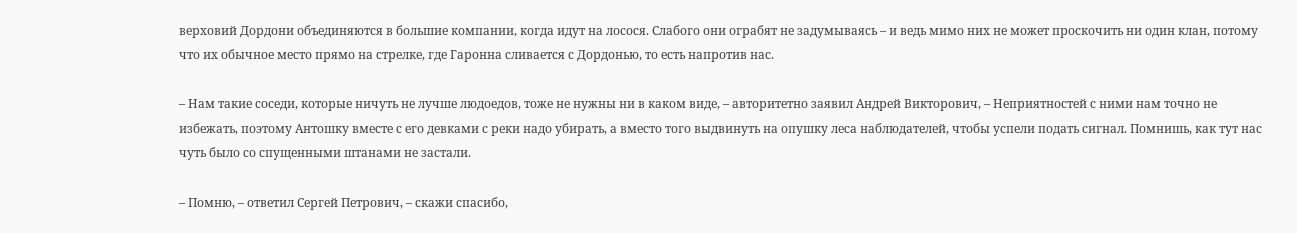верховий Дордони объединяются в большие компании, когда идут на лосося. Слабого они ограбят не задумываясь – и ведь мимо них не может проскочить ни один клан, потому что их обычное место прямо на стрелке, где Гаронна сливается с Дордонью, то есть напротив нас.

– Нам такие соседи, которые ничуть не лучше людоедов, тоже не нужны ни в каком виде, – авторитетно заявил Андрей Викторович, – Неприятностей с ними нам точно не избежать, поэтому Антошку вместе с его девками с реки надо убирать, а вместо того выдвинуть на опушку леса наблюдателей, чтобы успели подать сигнал. Помнишь, как тут нас чуть было со спущенными штанами не застали.

– Помню, – ответил Сергей Петрович, – скажи спасибо,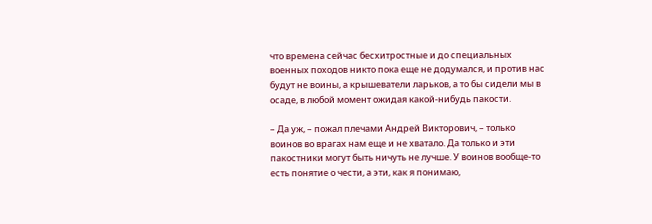что времена сейчас бесхитростные и до специальных военных походов никто пока еще не додумался, и против нас будут не воины, а крышеватели ларьков, а то бы сидели мы в осаде, в любой момент ожидая какой-нибудь пакости.

– Да уж, – пожал плечами Андрей Викторович, – только воинов во врагах нам еще и не хватало. Да только и эти пакостники могут быть ничуть не лучше. У воинов вообще-то есть понятие о чести, а эти, как я понимаю,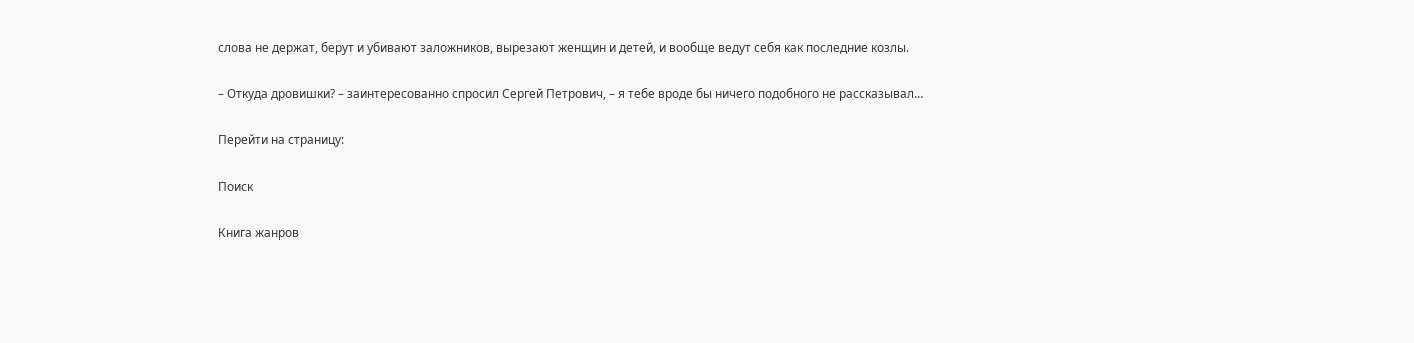слова не держат, берут и убивают заложников, вырезают женщин и детей, и вообще ведут себя как последние козлы.

– Откуда дровишки? – заинтересованно спросил Сергей Петрович, – я тебе вроде бы ничего подобного не рассказывал…

Перейти на страницу:

Поиск

Книга жанров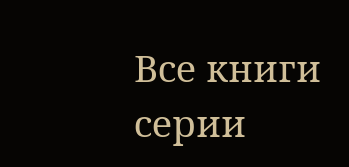Все книги серии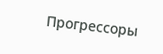Прогрессоры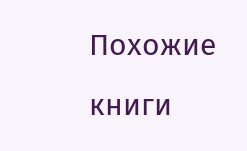Похожие книги